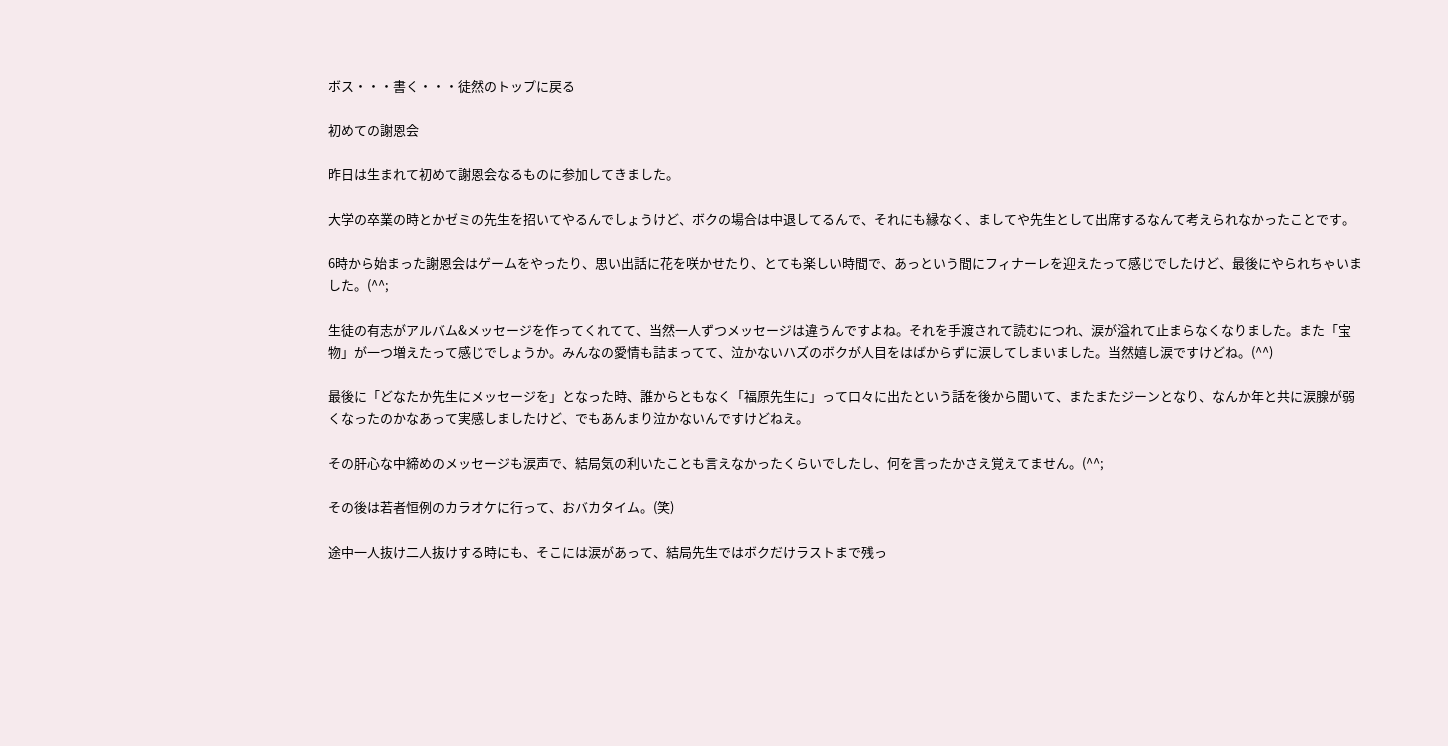ボス・・・書く・・・徒然のトップに戻る

初めての謝恩会

昨日は生まれて初めて謝恩会なるものに参加してきました。

大学の卒業の時とかゼミの先生を招いてやるんでしょうけど、ボクの場合は中退してるんで、それにも縁なく、ましてや先生として出席するなんて考えられなかったことです。

6時から始まった謝恩会はゲームをやったり、思い出話に花を咲かせたり、とても楽しい時間で、あっという間にフィナーレを迎えたって感じでしたけど、最後にやられちゃいました。(^^;

生徒の有志がアルバム&メッセージを作ってくれてて、当然一人ずつメッセージは違うんですよね。それを手渡されて読むにつれ、涙が溢れて止まらなくなりました。また「宝物」が一つ増えたって感じでしょうか。みんなの愛情も詰まってて、泣かないハズのボクが人目をはばからずに涙してしまいました。当然嬉し涙ですけどね。(^^)

最後に「どなたか先生にメッセージを」となった時、誰からともなく「福原先生に」って口々に出たという話を後から聞いて、またまたジーンとなり、なんか年と共に涙腺が弱くなったのかなあって実感しましたけど、でもあんまり泣かないんですけどねえ。

その肝心な中締めのメッセージも涙声で、結局気の利いたことも言えなかったくらいでしたし、何を言ったかさえ覚えてません。(^^;

その後は若者恒例のカラオケに行って、おバカタイム。(笑)

途中一人抜け二人抜けする時にも、そこには涙があって、結局先生ではボクだけラストまで残っ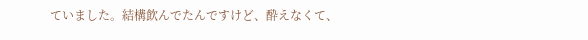ていました。結構飲んでたんですけど、酔えなくて、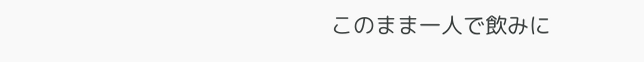このまま一人で飲みに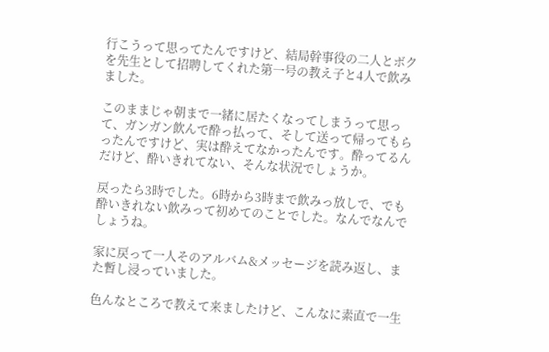行こうって思ってたんですけど、結局幹事役の二人とボクを先生として招聘してくれた第一号の教え子と4人で飲みました。

このままじゃ朝まで一緒に居たくなってしまうって思って、ガンガン飲んで酔っ払って、そして送って帰ってもらったんですけど、実は酔えてなかったんです。酔ってるんだけど、酔いきれてない、そんな状況でしょうか。

戻ったら3時でした。6時から3時まで飲みっ放しで、でも酔いきれない飲みって初めてのことでした。なんでなんでしょうね。

家に戻って一人そのアルバム&メッセージを読み返し、また暫し浸っていました。

色んなところで教えて来ましたけど、こんなに素直で一生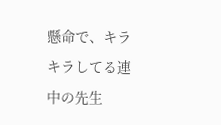懸命で、キラキラしてる連中の先生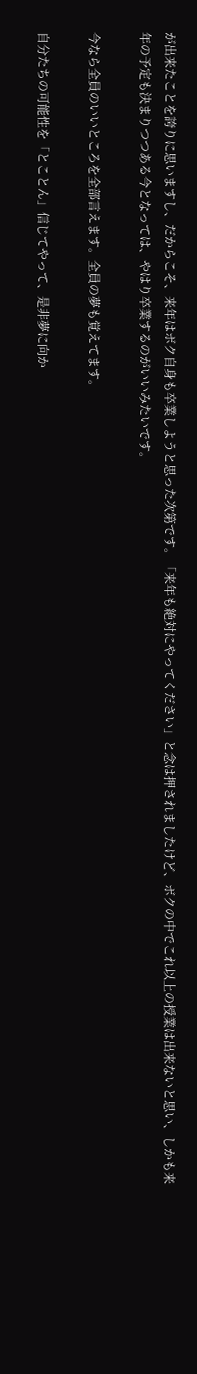が出来たことを誇りに思いますし、だからこそ、来年はボク自身も卒業しようと思った次第です。「来年も絶対にやってください」と念は押されましたけど、ボクの中でこれ以上の授業は出来ないと思い、しかも来年の予定も決まりつつある今となっては、やはり卒業するのがいいみたいです。

今なら全員のいいところを全部言えます。全員の夢も覚えてます。

自分たちの可能性を「とことん」信じてやって、是非夢に向か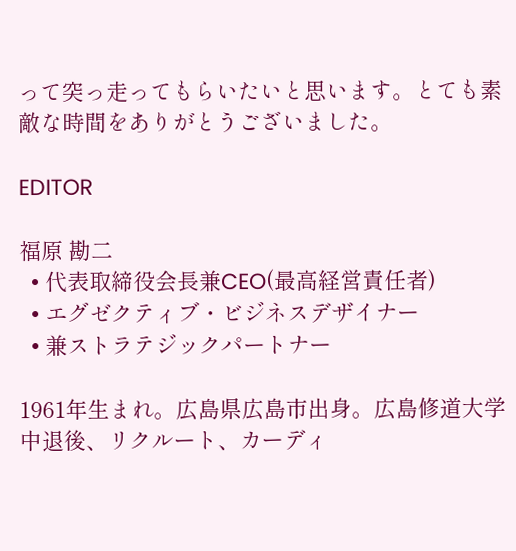って突っ走ってもらいたいと思います。とても素敵な時間をありがとうございました。

EDITOR

福原 勘二
  • 代表取締役会長兼CEO(最高経営責任者)
  • エグゼクティブ・ビジネスデザイナー
  • 兼ストラテジックパートナー

1961年生まれ。広島県広島市出身。広島修道大学中退後、リクルート、カーディ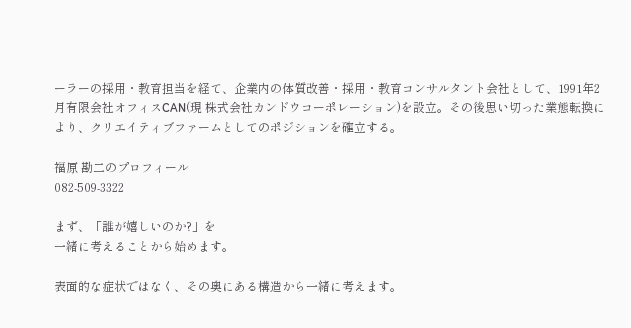ーラーの採用・教育担当を経て、企業内の体質改善・採用・教育コンサルタント会社として、1991年2月有限会社オフィスCAN(現 株式会社カンドウコーポレーション)を設立。その後思い切った業態転換により、クリエイティブファームとしてのポジションを確立する。

福原 勘二のプロフィール
082-509-3322

まず、「誰が嬉しいのか?」を
一緒に考えることから始めます。

表面的な症状ではなく、その奥にある構造から一緒に考えます。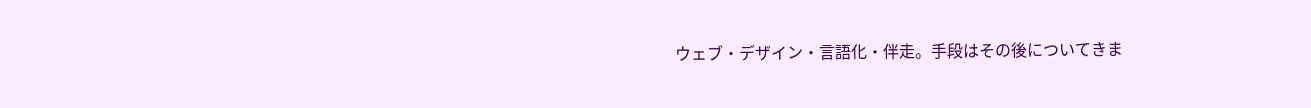ウェブ・デザイン・言語化・伴走。手段はその後についてきま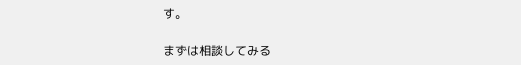す。

まずは相談してみる